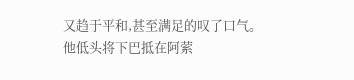又趋于平和,甚至满足的叹了口气。
他低头将下巴抵在阿萦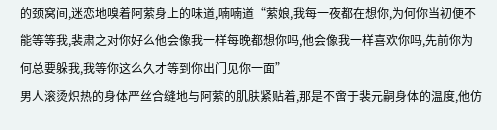的颈窝间,迷恋地嗅着阿萦身上的味道,喃喃道“萦娘,我每一夜都在想你,为何你当初便不能等等我,裴肃之对你好么他会像我一样每晚都想你吗,他会像我一样喜欢你吗,先前你为何总要躲我,我等你这么久才等到你出门见你一面”
男人滚烫炽热的身体严丝合缝地与阿萦的肌肤紧贴着,那是不啻于裴元嗣身体的温度,他仿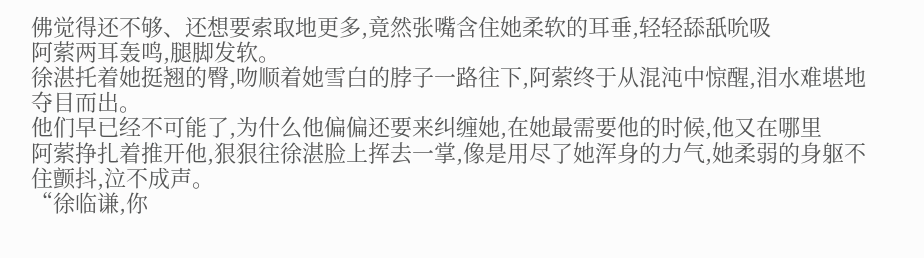佛觉得还不够、还想要索取地更多,竟然张嘴含住她柔软的耳垂,轻轻舔舐吮吸
阿萦两耳轰鸣,腿脚发软。
徐湛托着她挺翘的臀,吻顺着她雪白的脖子一路往下,阿萦终于从混沌中惊醒,泪水难堪地夺目而出。
他们早已经不可能了,为什么他偏偏还要来纠缠她,在她最需要他的时候,他又在哪里
阿萦挣扎着推开他,狠狠往徐湛脸上挥去一掌,像是用尽了她浑身的力气,她柔弱的身躯不住颤抖,泣不成声。
“徐临谦,你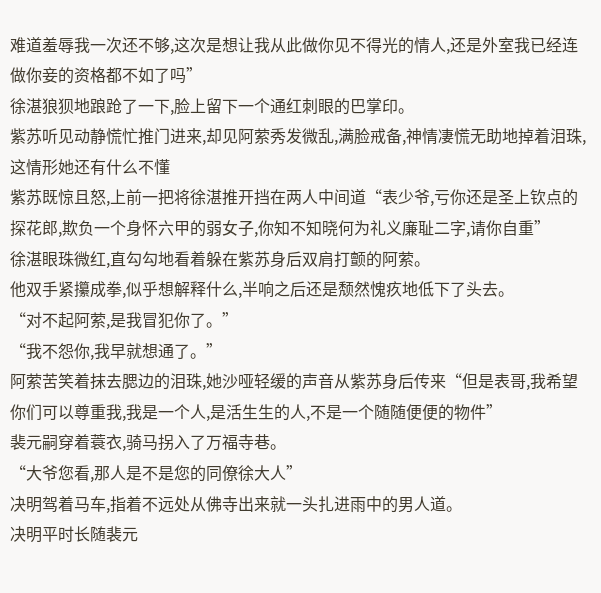难道羞辱我一次还不够,这次是想让我从此做你见不得光的情人,还是外室我已经连做你妾的资格都不如了吗”
徐湛狼狈地踉跄了一下,脸上留下一个通红刺眼的巴掌印。
紫苏听见动静慌忙推门进来,却见阿萦秀发微乱,满脸戒备,神情凄慌无助地掉着泪珠,这情形她还有什么不懂
紫苏既惊且怒,上前一把将徐湛推开挡在两人中间道“表少爷,亏你还是圣上钦点的探花郎,欺负一个身怀六甲的弱女子,你知不知晓何为礼义廉耻二字,请你自重”
徐湛眼珠微红,直勾勾地看着躲在紫苏身后双肩打颤的阿萦。
他双手紧攥成拳,似乎想解释什么,半响之后还是颓然愧疚地低下了头去。
“对不起阿萦,是我冒犯你了。”
“我不怨你,我早就想通了。”
阿萦苦笑着抹去腮边的泪珠,她沙哑轻缓的声音从紫苏身后传来“但是表哥,我希望你们可以尊重我,我是一个人,是活生生的人,不是一个随随便便的物件”
裴元嗣穿着蓑衣,骑马拐入了万福寺巷。
“大爷您看,那人是不是您的同僚徐大人”
决明驾着马车,指着不远处从佛寺出来就一头扎进雨中的男人道。
决明平时长随裴元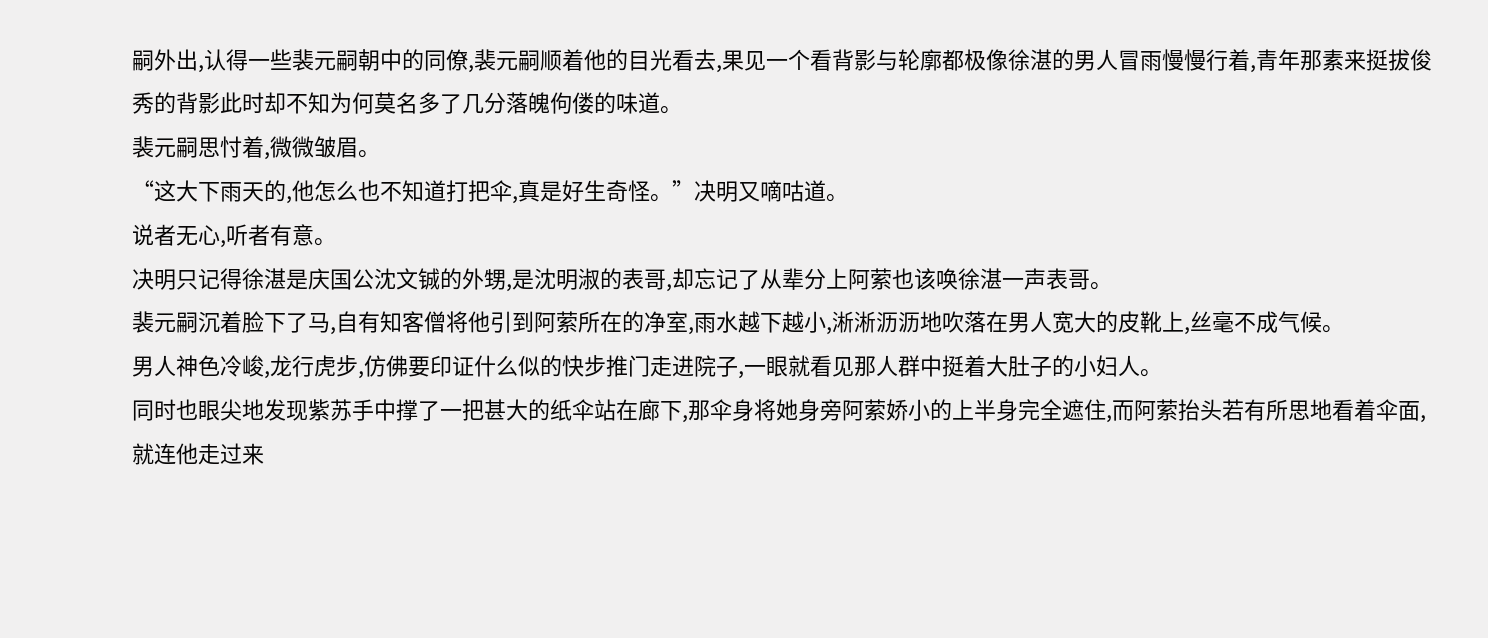嗣外出,认得一些裴元嗣朝中的同僚,裴元嗣顺着他的目光看去,果见一个看背影与轮廓都极像徐湛的男人冒雨慢慢行着,青年那素来挺拔俊秀的背影此时却不知为何莫名多了几分落魄佝偻的味道。
裴元嗣思忖着,微微皱眉。
“这大下雨天的,他怎么也不知道打把伞,真是好生奇怪。”决明又嘀咕道。
说者无心,听者有意。
决明只记得徐湛是庆国公沈文铖的外甥,是沈明淑的表哥,却忘记了从辈分上阿萦也该唤徐湛一声表哥。
裴元嗣沉着脸下了马,自有知客僧将他引到阿萦所在的净室,雨水越下越小,淅淅沥沥地吹落在男人宽大的皮靴上,丝毫不成气候。
男人神色冷峻,龙行虎步,仿佛要印证什么似的快步推门走进院子,一眼就看见那人群中挺着大肚子的小妇人。
同时也眼尖地发现紫苏手中撑了一把甚大的纸伞站在廊下,那伞身将她身旁阿萦娇小的上半身完全遮住,而阿萦抬头若有所思地看着伞面,就连他走过来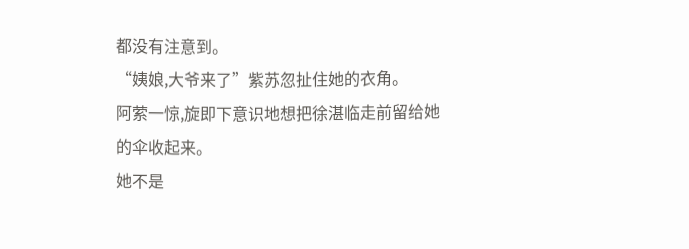都没有注意到。
“姨娘,大爷来了”紫苏忽扯住她的衣角。
阿萦一惊,旋即下意识地想把徐湛临走前留给她的伞收起来。
她不是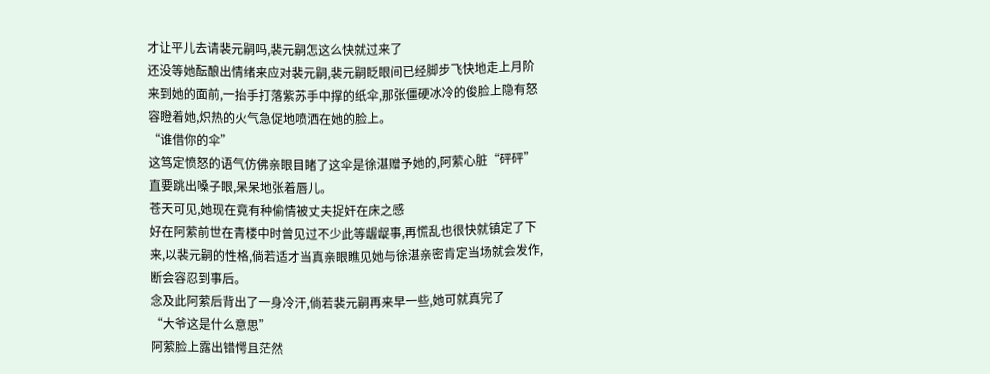才让平儿去请裴元嗣吗,裴元嗣怎这么快就过来了
还没等她酝酿出情绪来应对裴元嗣,裴元嗣眨眼间已经脚步飞快地走上月阶来到她的面前,一抬手打落紫苏手中撑的纸伞,那张僵硬冰冷的俊脸上隐有怒容瞪着她,炽热的火气急促地喷洒在她的脸上。
“谁借你的伞”
这笃定愤怒的语气仿佛亲眼目睹了这伞是徐湛赠予她的,阿萦心脏“砰砰”直要跳出嗓子眼,呆呆地张着唇儿。
苍天可见,她现在竟有种偷情被丈夫捉奸在床之感
好在阿萦前世在青楼中时曾见过不少此等龌龊事,再慌乱也很快就镇定了下来,以裴元嗣的性格,倘若适才当真亲眼瞧见她与徐湛亲密肯定当场就会发作,断会容忍到事后。
念及此阿萦后背出了一身冷汗,倘若裴元嗣再来早一些,她可就真完了
“大爷这是什么意思”
阿萦脸上露出错愕且茫然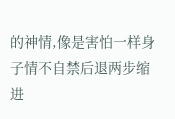的神情,像是害怕一样身子情不自禁后退两步缩进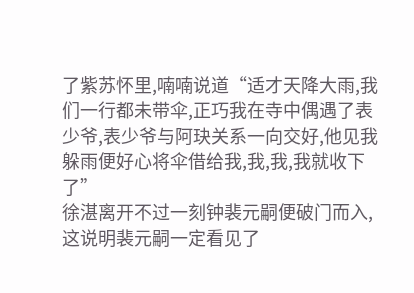了紫苏怀里,喃喃说道“适才天降大雨,我们一行都未带伞,正巧我在寺中偶遇了表少爷,表少爷与阿玦关系一向交好,他见我躲雨便好心将伞借给我,我,我,我就收下了”
徐湛离开不过一刻钟裴元嗣便破门而入,这说明裴元嗣一定看见了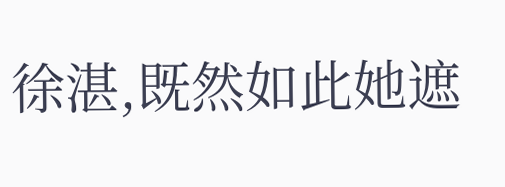徐湛,既然如此她遮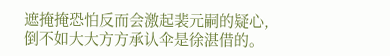遮掩掩恐怕反而会激起裴元嗣的疑心,倒不如大大方方承认伞是徐湛借的。